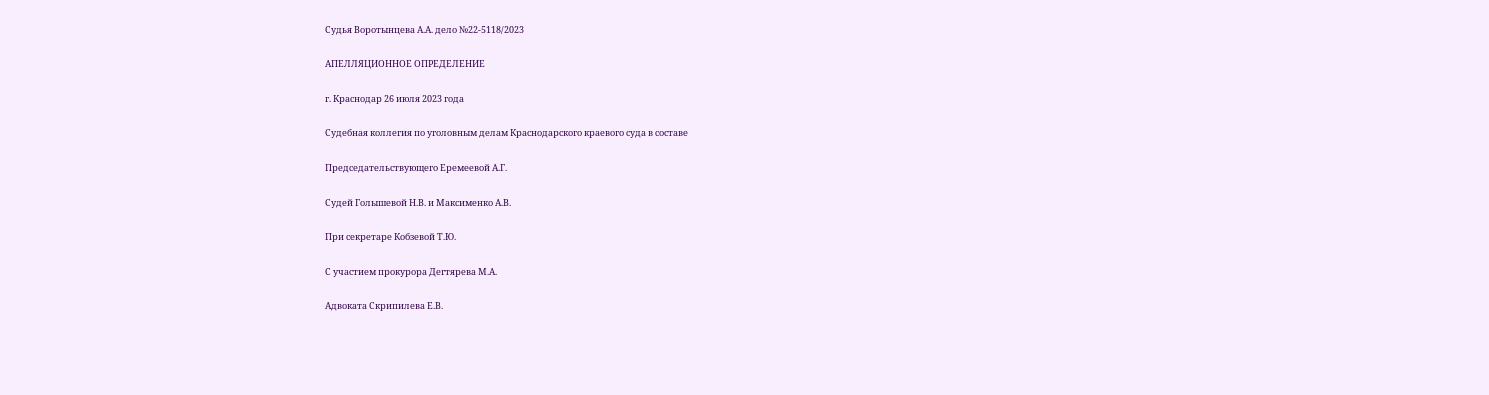Судья Воротынцева А.А. дело №22-5118/2023

АПЕЛЛЯЦИОННОЕ ОПРЕДЕЛЕНИЕ

г. Краснодар 26 июля 2023 года

Судебная коллегия по уголовным делам Краснодарского краевого суда в составе

Председательствующего Еремеевой А.Г.

Судей Голышевой Н.В. и Максименко А.В.

При секретаре Кобзевой Т.Ю.

С участием прокурора Дегтярева М.А.

Адвоката Скрипилева Е.В.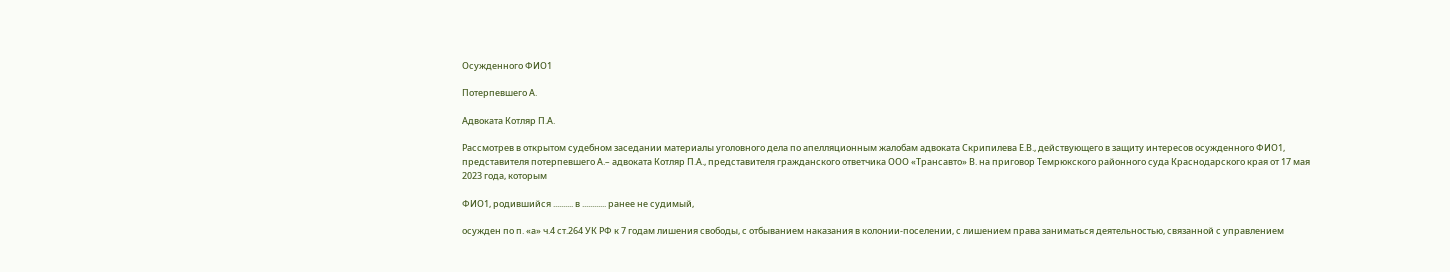Осужденного ФИО1

Потерпевшего А.

Адвоката Котляр П.А.

Рассмотрев в открытом судебном заседании материалы уголовного дела по апелляционным жалобам адвоката Скрипилева Е.В., действующего в защиту интересов осужденного ФИО1, представителя потерпевшего А.– адвоката Котляр П.А., представителя гражданского ответчика ООО «Трансавто» В. на приговор Темрюкского районного суда Краснодарского края от 17 мая 2023 года, которым

ФИО1, родившийся .......... в ............ ранее не судимый,

осужден по п. «а» ч.4 ст.264 УК РФ к 7 годам лишения свободы, с отбыванием наказания в колонии-поселении, с лишением права заниматься деятельностью, связанной с управлением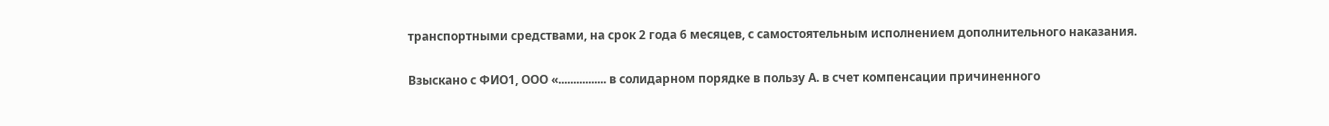транспортными средствами, на срок 2 года 6 месяцев, с самостоятельным исполнением дополнительного наказания.

Взыскано с ФИО1, ООО «................ в солидарном порядке в пользу А. в счет компенсации причиненного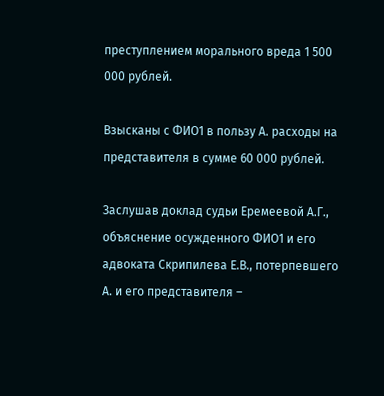преступлением морального вреда 1 500 000 рублей.

Взысканы с ФИО1 в пользу А. расходы на представителя в сумме 60 000 рублей.

Заслушав доклад судьи Еремеевой А.Г., объяснение осужденного ФИО1 и его адвоката Скрипилева Е.В., потерпевшего А. и его представителя –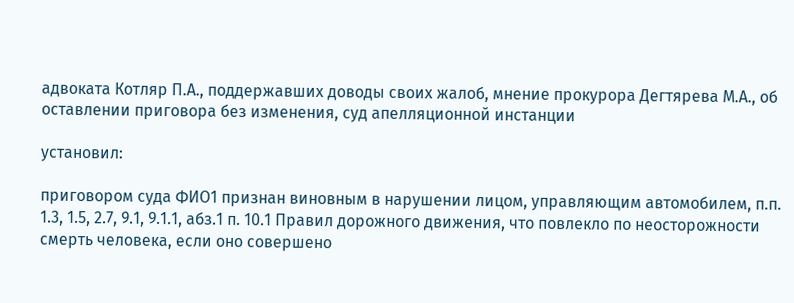адвоката Котляр П.А., поддержавших доводы своих жалоб, мнение прокурора Дегтярева М.А., об оставлении приговора без изменения, суд апелляционной инстанции

установил:

приговором суда ФИО1 признан виновным в нарушении лицом, управляющим автомобилем, п.п. 1.3, 1.5, 2.7, 9.1, 9.1.1, абз.1 п. 10.1 Правил дорожного движения, что повлекло по неосторожности смерть человека, если оно совершено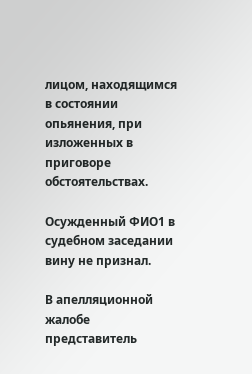лицом, находящимся в состоянии опьянения, при изложенных в приговоре обстоятельствах.

Осужденный ФИО1 в судебном заседании вину не признал.

В апелляционной жалобе представитель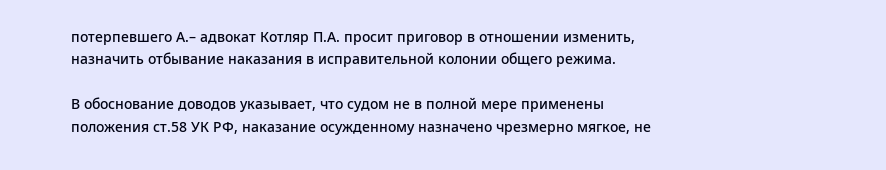потерпевшего А.– адвокат Котляр П.А. просит приговор в отношении изменить, назначить отбывание наказания в исправительной колонии общего режима.

В обоснование доводов указывает, что судом не в полной мере применены положения ст.58 УК РФ, наказание осужденному назначено чрезмерно мягкое, не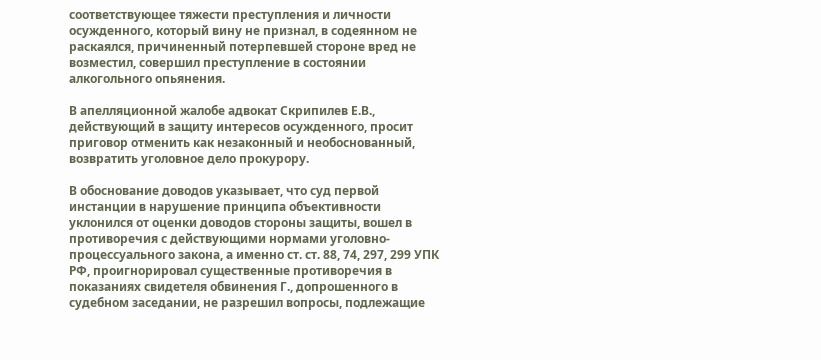соответствующее тяжести преступления и личности осужденного, который вину не признал, в содеянном не раскаялся, причиненный потерпевшей стороне вред не возместил, совершил преступление в состоянии алкогольного опьянения.

В апелляционной жалобе адвокат Скрипилев Е.В., действующий в защиту интересов осужденного, просит приговор отменить как незаконный и необоснованный, возвратить уголовное дело прокурору.

В обоснование доводов указывает, что суд первой инстанции в нарушение принципа объективности уклонился от оценки доводов стороны защиты, вошел в противоречия с действующими нормами уголовно-процессуального закона, а именно ст. ст. 88, 74, 297, 299 УПК РФ, проигнорировал существенные противоречия в показаниях свидетеля обвинения Г., допрошенного в судебном заседании, не разрешил вопросы, подлежащие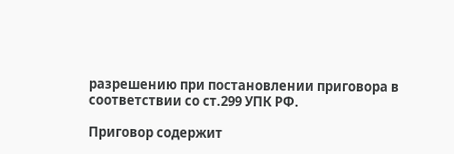разрешению при постановлении приговора в соответствии со ст.299 УПК РФ.

Приговор содержит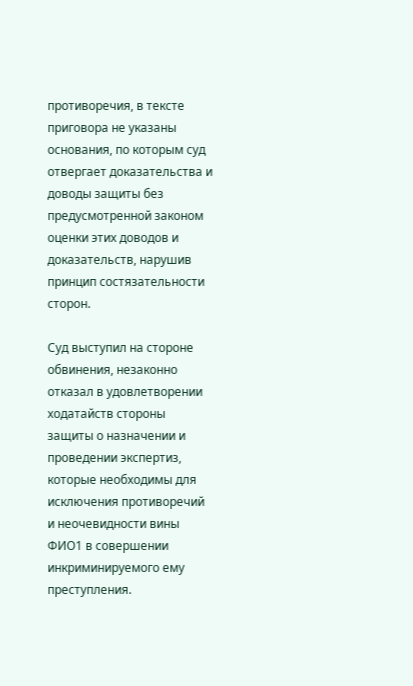противоречия, в тексте приговора не указаны основания, по которым суд отвергает доказательства и доводы защиты без предусмотренной законом оценки этих доводов и доказательств, нарушив принцип состязательности сторон.

Суд выступил на стороне обвинения, незаконно отказал в удовлетворении ходатайств стороны защиты о назначении и проведении экспертиз, которые необходимы для исключения противоречий и неочевидности вины ФИО1 в совершении инкриминируемого ему преступления.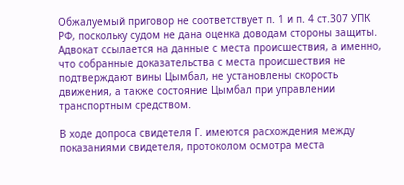Обжалуемый приговор не соответствует п. 1 и п. 4 ст.307 УПК РФ, поскольку судом не дана оценка доводам стороны защиты. Адвокат ссылается на данные с места происшествия, а именно, что собранные доказательства с места происшествия не подтверждают вины Цымбал, не установлены скорость движения, а также состояние Цымбал при управлении транспортным средством.

В ходе допроса свидетеля Г. имеются расхождения между показаниями свидетеля, протоколом осмотра места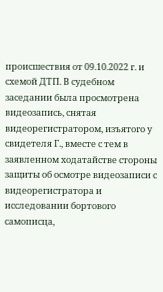происшествия от 09.10.2022 г. и схемой ДТП. В судебном заседании была просмотрена видеозапись, снятая видеорегистратором, изъятого у свидетеля Г., вместе с тем в заявленном ходатайстве стороны защиты об осмотре видеозаписи с видеорегистратора и исследовании бортового самописца,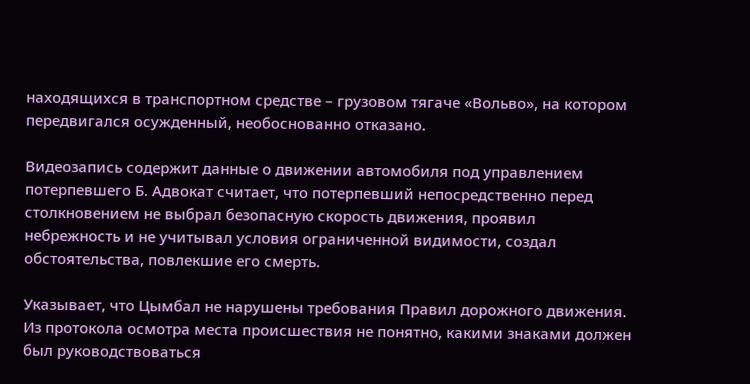находящихся в транспортном средстве – грузовом тягаче «Вольво», на котором передвигался осужденный, необоснованно отказано.

Видеозапись содержит данные о движении автомобиля под управлением потерпевшего Б. Адвокат считает, что потерпевший непосредственно перед столкновением не выбрал безопасную скорость движения, проявил небрежность и не учитывал условия ограниченной видимости, создал обстоятельства, повлекшие его смерть.

Указывает, что Цымбал не нарушены требования Правил дорожного движения. Из протокола осмотра места происшествия не понятно, какими знаками должен был руководствоваться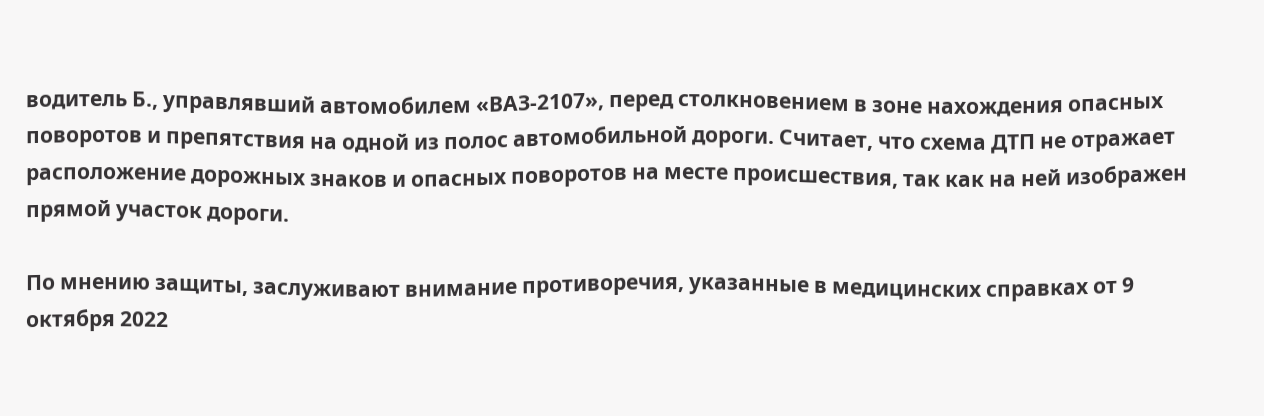водитель Б., управлявший автомобилем «ВАЗ-2107», перед столкновением в зоне нахождения опасных поворотов и препятствия на одной из полос автомобильной дороги. Считает, что схема ДТП не отражает расположение дорожных знаков и опасных поворотов на месте происшествия, так как на ней изображен прямой участок дороги.

По мнению защиты, заслуживают внимание противоречия, указанные в медицинских справках от 9 октября 2022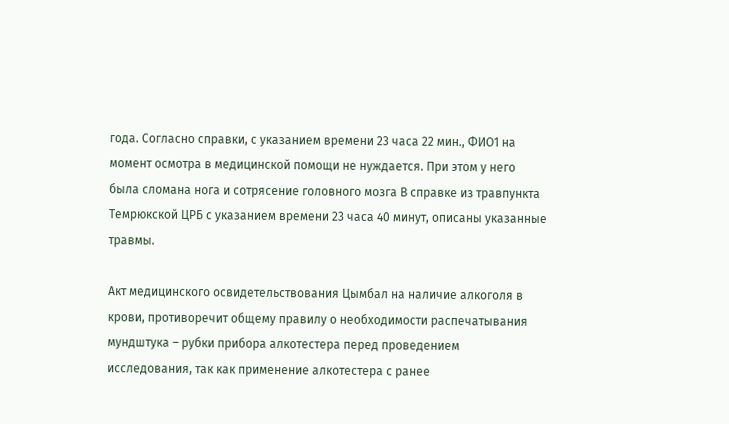года. Согласно справки, с указанием времени 23 часа 22 мин., ФИО1 на момент осмотра в медицинской помощи не нуждается. При этом у него была сломана нога и сотрясение головного мозга В справке из травпункта Темрюкской ЦРБ с указанием времени 23 часа 40 минут, описаны указанные травмы.

Акт медицинского освидетельствования Цымбал на наличие алкоголя в крови, противоречит общему правилу о необходимости распечатывания мундштука – рубки прибора алкотестера перед проведением исследования, так как применение алкотестера с ранее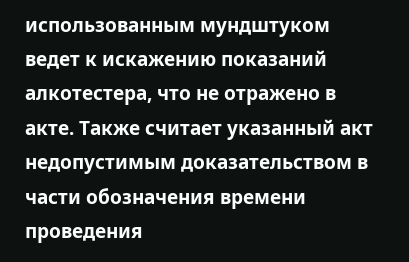использованным мундштуком ведет к искажению показаний алкотестера, что не отражено в акте. Также считает указанный акт недопустимым доказательством в части обозначения времени проведения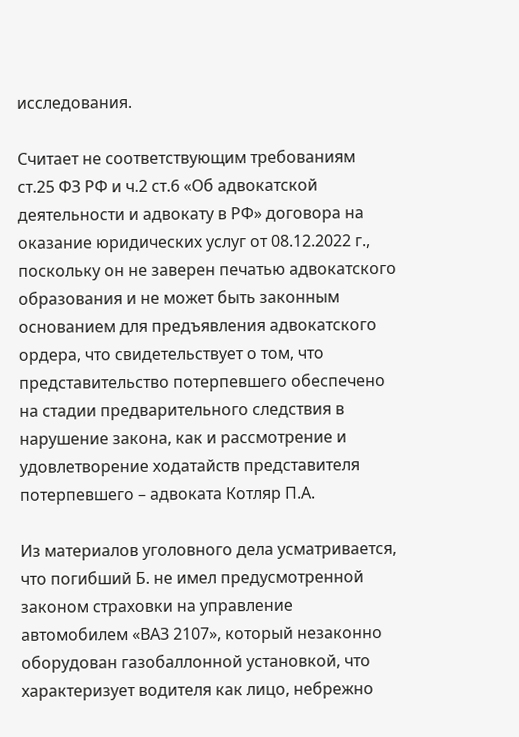исследования.

Считает не соответствующим требованиям ст.25 ФЗ РФ и ч.2 ст.6 «Об адвокатской деятельности и адвокату в РФ» договора на оказание юридических услуг от 08.12.2022 г., поскольку он не заверен печатью адвокатского образования и не может быть законным основанием для предъявления адвокатского ордера, что свидетельствует о том, что представительство потерпевшего обеспечено на стадии предварительного следствия в нарушение закона, как и рассмотрение и удовлетворение ходатайств представителя потерпевшего – адвоката Котляр П.А.

Из материалов уголовного дела усматривается, что погибший Б. не имел предусмотренной законом страховки на управление автомобилем «ВАЗ 2107», который незаконно оборудован газобаллонной установкой, что характеризует водителя как лицо, небрежно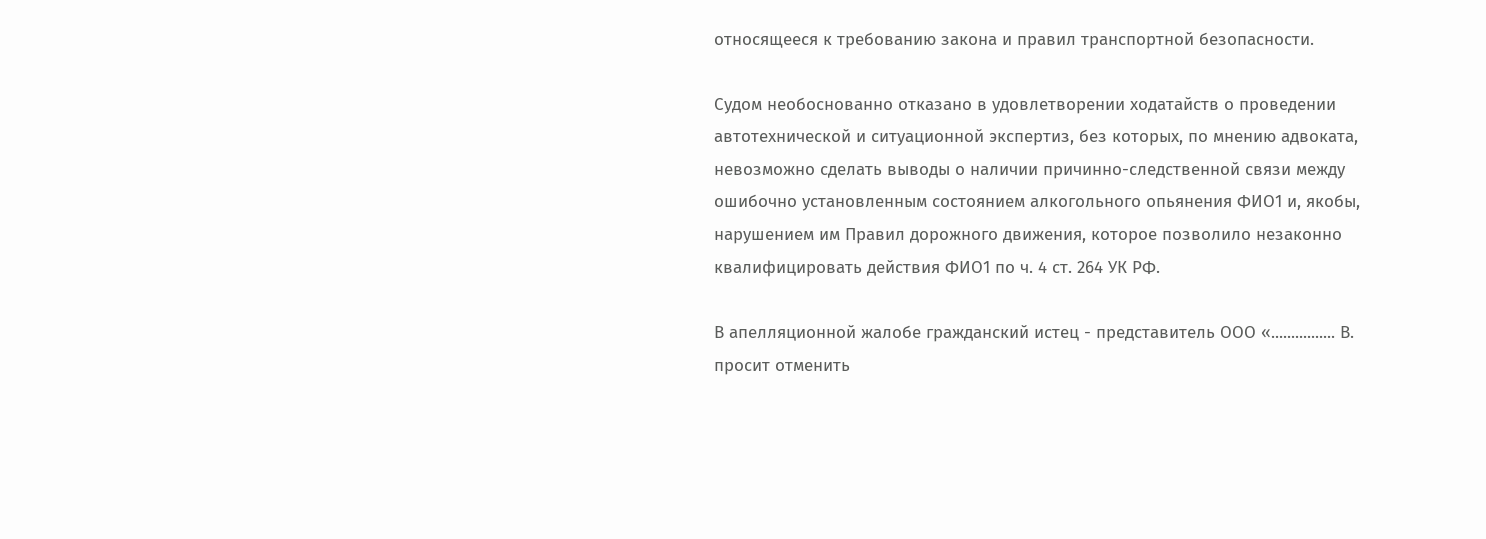относящееся к требованию закона и правил транспортной безопасности.

Судом необоснованно отказано в удовлетворении ходатайств о проведении автотехнической и ситуационной экспертиз, без которых, по мнению адвоката, невозможно сделать выводы о наличии причинно-следственной связи между ошибочно установленным состоянием алкогольного опьянения ФИО1 и, якобы, нарушением им Правил дорожного движения, которое позволило незаконно квалифицировать действия ФИО1 по ч. 4 ст. 264 УК РФ.

В апелляционной жалобе гражданский истец - представитель ООО «................ В. просит отменить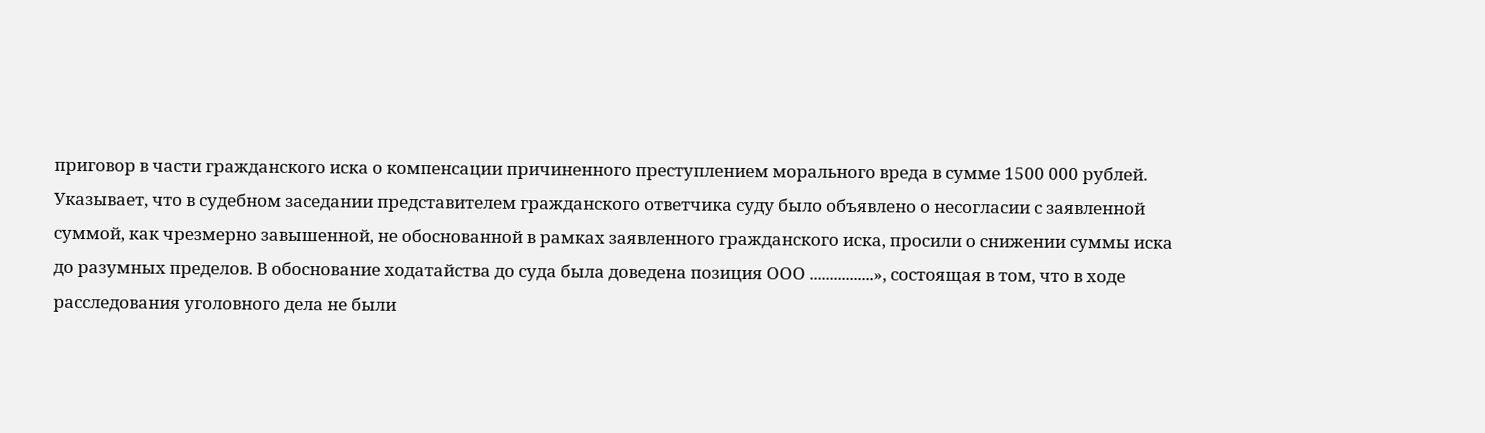приговор в части гражданского иска о компенсации причиненного преступлением морального вреда в сумме 1500 000 рублей. Указывает, что в судебном заседании представителем гражданского ответчика суду было объявлено о несогласии с заявленной суммой, как чрезмерно завышенной, не обоснованной в рамках заявленного гражданского иска, просили о снижении суммы иска до разумных пределов. В обоснование ходатайства до суда была доведена позиция ООО ................», состоящая в том, что в ходе расследования уголовного дела не были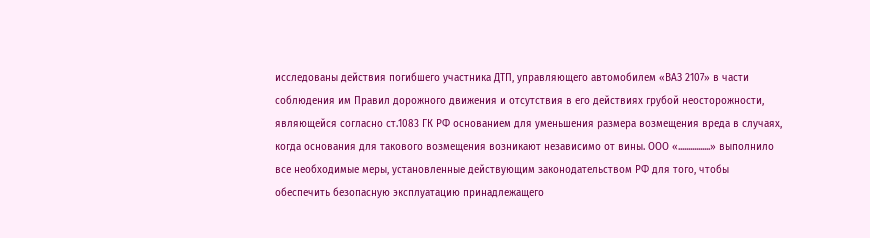исследованы действия погибшего участника ДТП, управляющего автомобилем «ВАЗ 2107» в части соблюдения им Правил дорожного движения и отсутствия в его действиях грубой неосторожности, являющейся согласно ст.1083 ГК РФ основанием для уменьшения размера возмещения вреда в случаях, когда основания для такового возмещения возникают независимо от вины. ООО «................» выполнило все необходимые меры, установленные действующим законодательством РФ для того, чтобы обеспечить безопасную эксплуатацию принадлежащего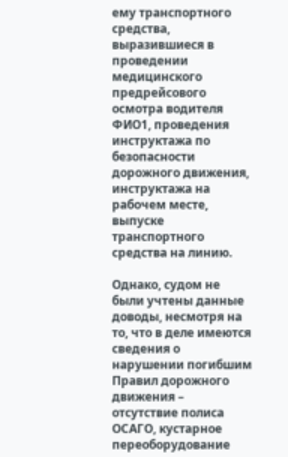ему транспортного средства, выразившиеся в проведении медицинского предрейсового осмотра водителя ФИО1, проведения инструктажа по безопасности дорожного движения, инструктажа на рабочем месте, выпуске транспортного средства на линию.

Однако, судом не были учтены данные доводы, несмотря на то, что в деле имеются сведения о нарушении погибшим Правил дорожного движения – отсутствие полиса ОСАГО, кустарное переоборудование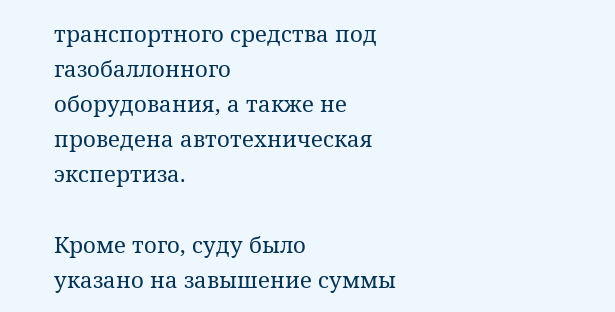транспортного средства под газобаллонного оборудования, а также не проведена автотехническая экспертиза.

Кроме того, суду было указано на завышение суммы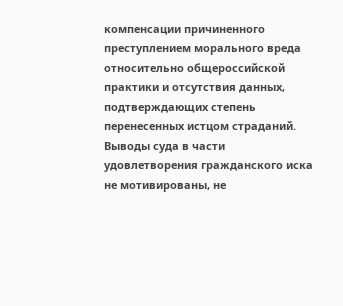компенсации причиненного преступлением морального вреда относительно общероссийской практики и отсутствия данных, подтверждающих степень перенесенных истцом страданий. Выводы суда в части удовлетворения гражданского иска не мотивированы, не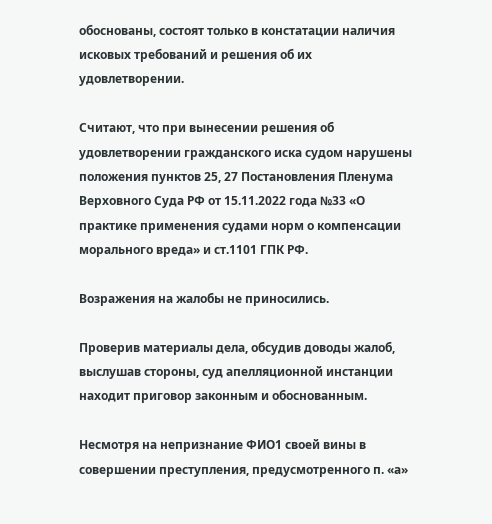обоснованы, состоят только в констатации наличия исковых требований и решения об их удовлетворении.

Считают, что при вынесении решения об удовлетворении гражданского иска судом нарушены положения пунктов 25, 27 Постановления Пленума Верховного Суда РФ от 15.11.2022 года №33 «О практике применения судами норм о компенсации морального вреда» и ст.1101 ГПК РФ.

Возражения на жалобы не приносились.

Проверив материалы дела, обсудив доводы жалоб, выслушав стороны, суд апелляционной инстанции находит приговор законным и обоснованным.

Несмотря на непризнание ФИО1 своей вины в совершении преступления, предусмотренного п. «а»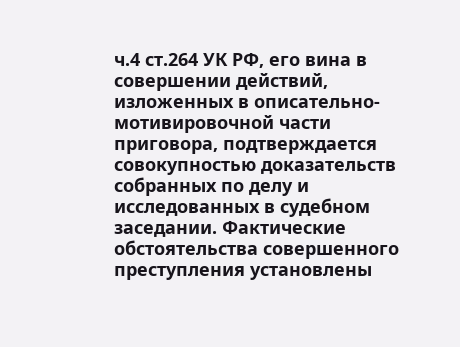ч.4 ст.264 УК РФ, его вина в совершении действий, изложенных в описательно-мотивировочной части приговора, подтверждается совокупностью доказательств собранных по делу и исследованных в судебном заседании. Фактические обстоятельства совершенного преступления установлены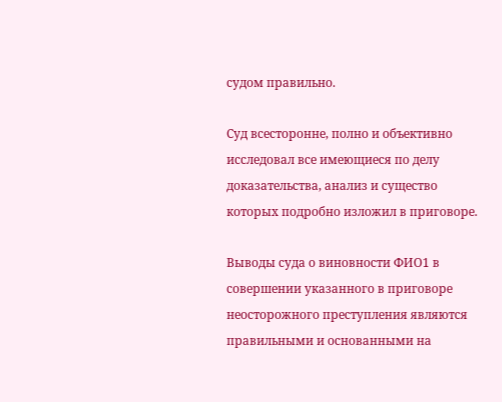судом правильно.

Суд всесторонне, полно и объективно исследовал все имеющиеся по делу доказательства, анализ и существо которых подробно изложил в приговоре.

Выводы суда о виновности ФИО1 в совершении указанного в приговоре неосторожного преступления являются правильными и основанными на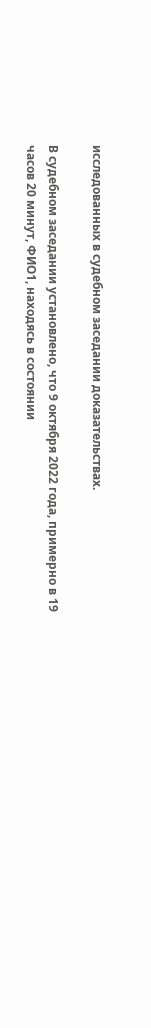исследованных в судебном заседании доказательствах.

В судебном заседании установлено, что 9 октября 2022 года, примерно в 19 часов 20 минут, ФИО1, находясь в состоянии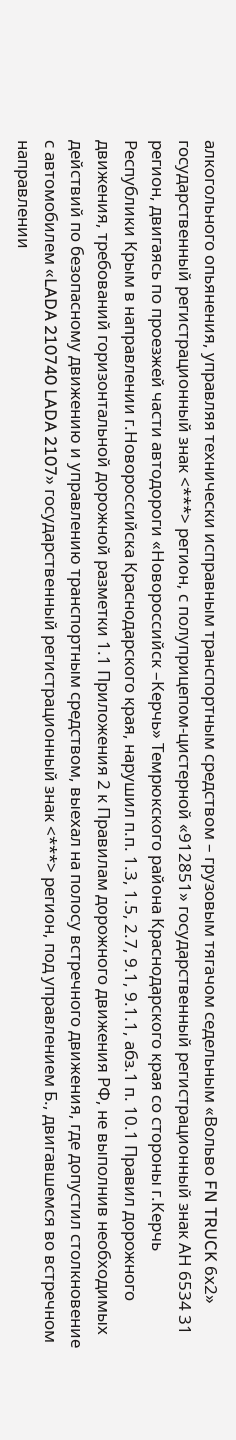алкогольного опьянения, управляя технически исправным транспортным средством – грузовым тягачом седельным «Вольво FN TRUCK 6х2» государственный регистрационный знак <***> регион, с полуприцепом-цистерной «912851» государственный регистрационный знак АН 6534 31 регион, двигаясь по проезжей части автодороги «Новороссийск –Керчь» Темрюкского района Краснодарского края со стороны г.Керчь Республики Крым в направлении г.Новороссийска Краснодарского края, нарушил п.п. 1.3, 1.5, 2.7, 9.1, 9.1.1, абз.1 п. 10.1 Правил дорожного движения, требований горизонтальной дорожной разметки 1.1 Приложения 2 к Правилам дорожного движения РФ, не выполнив необходимых действий по безопасному движению и управлению транспортным средством, выехал на полосу встречного движения, где допустил столкновение с автомобилем «LADA 210740 LADA 2107» государственный регистрационный знак <***> регион, под управлением Б., двигавшемся во встречном направлении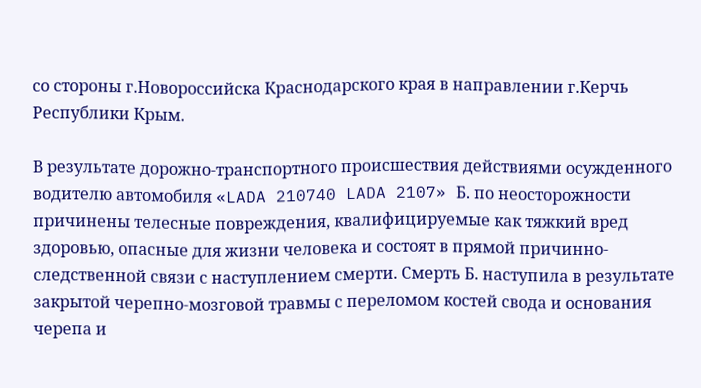со стороны г.Новороссийска Краснодарского края в направлении г.Керчь Республики Крым.

В результате дорожно-транспортного происшествия действиями осужденного водителю автомобиля «LADA 210740 LADA 2107» Б. по неосторожности причинены телесные повреждения, квалифицируемые как тяжкий вред здоровью, опасные для жизни человека и состоят в прямой причинно-следственной связи с наступлением смерти. Смерть Б. наступила в результате закрытой черепно-мозговой травмы с переломом костей свода и основания черепа и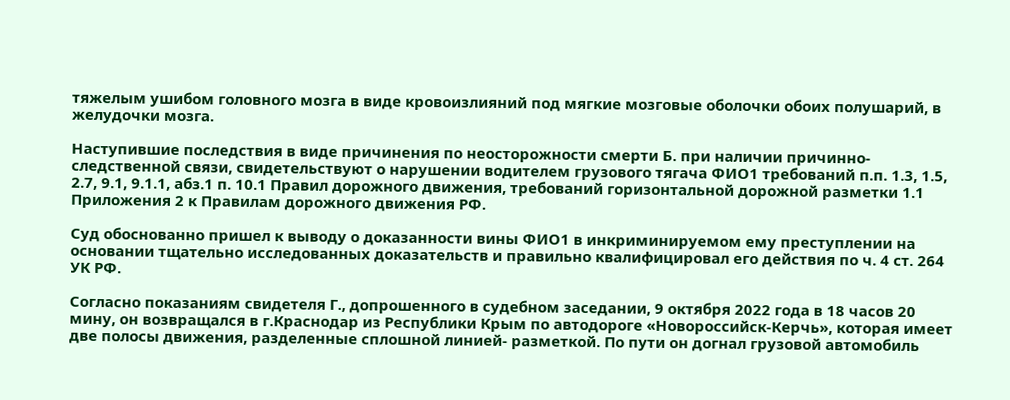тяжелым ушибом головного мозга в виде кровоизлияний под мягкие мозговые оболочки обоих полушарий, в желудочки мозга.

Наступившие последствия в виде причинения по неосторожности смерти Б. при наличии причинно-следственной связи, свидетельствуют о нарушении водителем грузового тягача ФИО1 требований п.п. 1.3, 1.5, 2.7, 9.1, 9.1.1, абз.1 п. 10.1 Правил дорожного движения, требований горизонтальной дорожной разметки 1.1 Приложения 2 к Правилам дорожного движения РФ.

Суд обоснованно пришел к выводу о доказанности вины ФИО1 в инкриминируемом ему преступлении на основании тщательно исследованных доказательств и правильно квалифицировал его действия по ч. 4 ст. 264 УК РФ.

Согласно показаниям свидетеля Г., допрошенного в судебном заседании, 9 октября 2022 года в 18 часов 20 мину, он возвращался в г.Краснодар из Республики Крым по автодороге «Новороссийск-Керчь», которая имеет две полосы движения, разделенные сплошной линией- разметкой. По пути он догнал грузовой автомобиль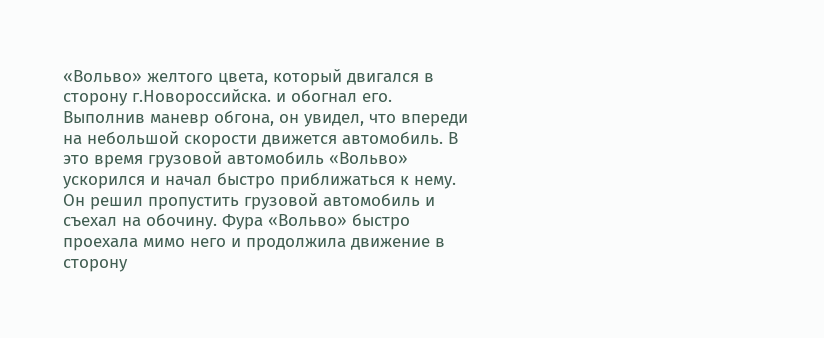«Вольво» желтого цвета, который двигался в сторону г.Новороссийска. и обогнал его. Выполнив маневр обгона, он увидел, что впереди на небольшой скорости движется автомобиль. В это время грузовой автомобиль «Вольво» ускорился и начал быстро приближаться к нему. Он решил пропустить грузовой автомобиль и съехал на обочину. Фура «Вольво» быстро проехала мимо него и продолжила движение в сторону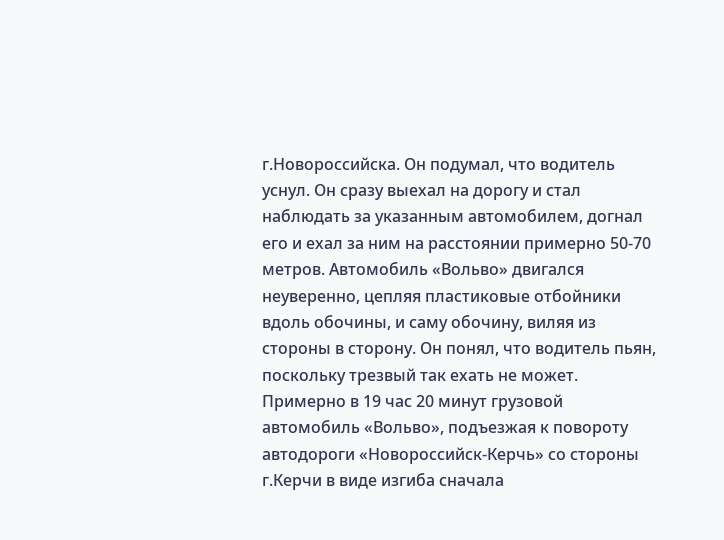г.Новороссийска. Он подумал, что водитель уснул. Он сразу выехал на дорогу и стал наблюдать за указанным автомобилем, догнал его и ехал за ним на расстоянии примерно 50-70 метров. Автомобиль «Вольво» двигался неуверенно, цепляя пластиковые отбойники вдоль обочины, и саму обочину, виляя из стороны в сторону. Он понял, что водитель пьян, поскольку трезвый так ехать не может. Примерно в 19 час 20 минут грузовой автомобиль «Вольво», подъезжая к повороту автодороги «Новороссийск-Керчь» со стороны г.Керчи в виде изгиба сначала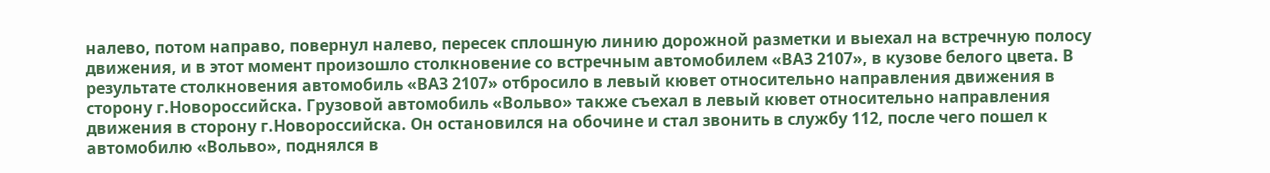налево, потом направо, повернул налево, пересек сплошную линию дорожной разметки и выехал на встречную полосу движения, и в этот момент произошло столкновение со встречным автомобилем «ВАЗ 2107», в кузове белого цвета. В результате столкновения автомобиль «ВАЗ 2107» отбросило в левый кювет относительно направления движения в сторону г.Новороссийска. Грузовой автомобиль «Вольво» также съехал в левый кювет относительно направления движения в сторону г.Новороссийска. Он остановился на обочине и стал звонить в службу 112, после чего пошел к автомобилю «Вольво», поднялся в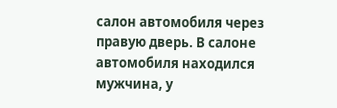салон автомобиля через правую дверь. В салоне автомобиля находился мужчина, у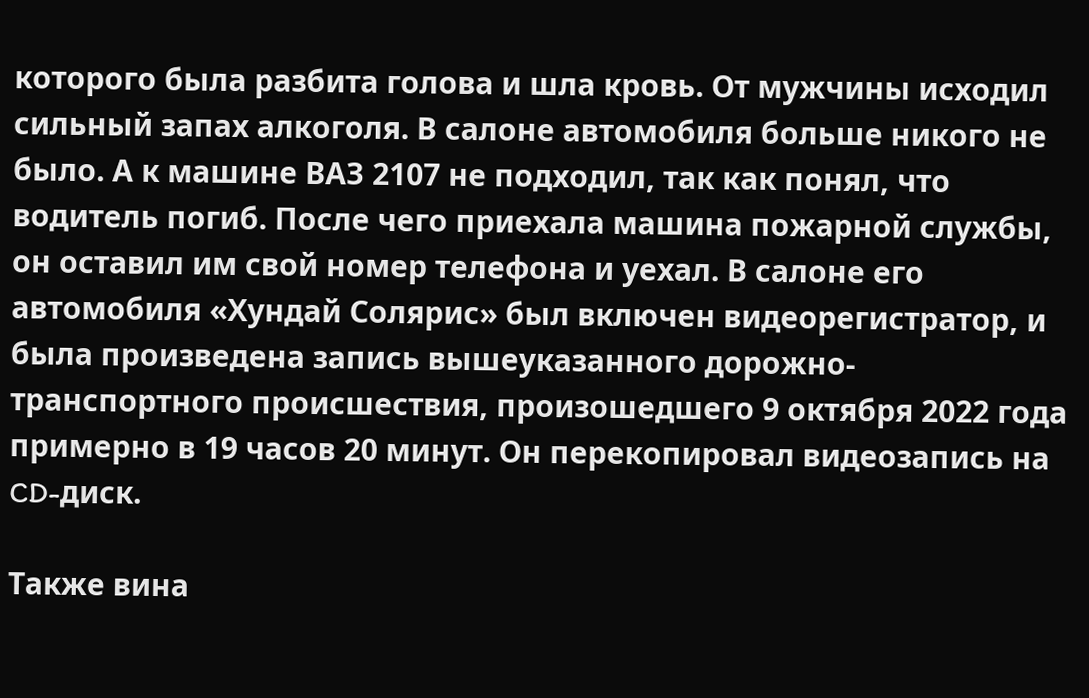которого была разбита голова и шла кровь. От мужчины исходил сильный запах алкоголя. В салоне автомобиля больше никого не было. А к машине ВАЗ 2107 не подходил, так как понял, что водитель погиб. После чего приехала машина пожарной службы, он оставил им свой номер телефона и уехал. В салоне его автомобиля «Хундай Солярис» был включен видеорегистратор, и была произведена запись вышеуказанного дорожно-транспортного происшествия, произошедшего 9 октября 2022 года примерно в 19 часов 20 минут. Он перекопировал видеозапись на CD-диск.

Также вина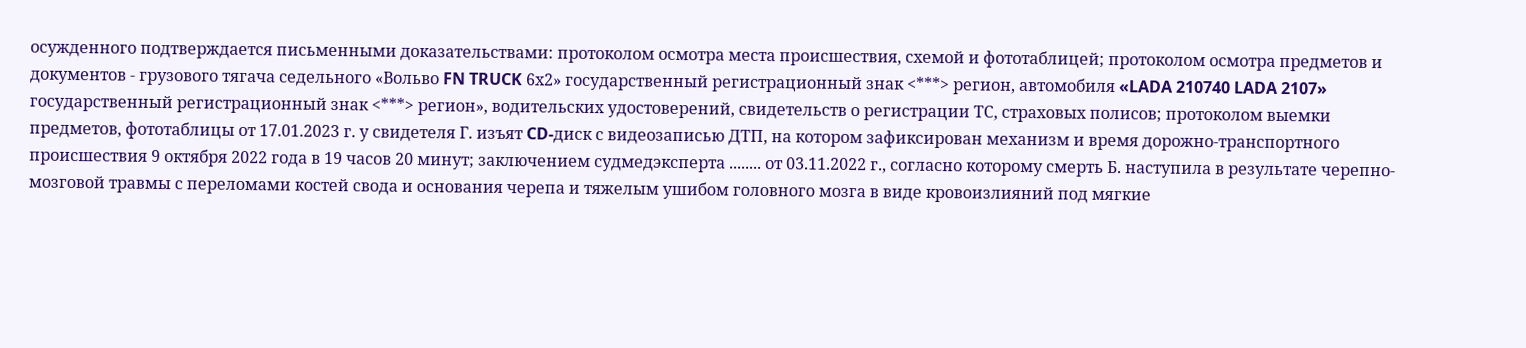осужденного подтверждается письменными доказательствами: протоколом осмотра места происшествия, схемой и фототаблицей; протоколом осмотра предметов и документов - грузового тягача седельного «Вольво FN TRUCK 6х2» государственный регистрационный знак <***> регион, автомобиля «LADA 210740 LADA 2107» государственный регистрационный знак <***> регион», водительских удостоверений, свидетельств о регистрации ТС, страховых полисов; протоколом выемки предметов, фототаблицы от 17.01.2023 г. у свидетеля Г. изъят CD-диск с видеозаписью ДТП, на котором зафиксирован механизм и время дорожно-транспортного происшествия 9 октября 2022 года в 19 часов 20 минут; заключением судмедэксперта ........ от 03.11.2022 г., согласно которому смерть Б. наступила в результате черепно-мозговой травмы с переломами костей свода и основания черепа и тяжелым ушибом головного мозга в виде кровоизлияний под мягкие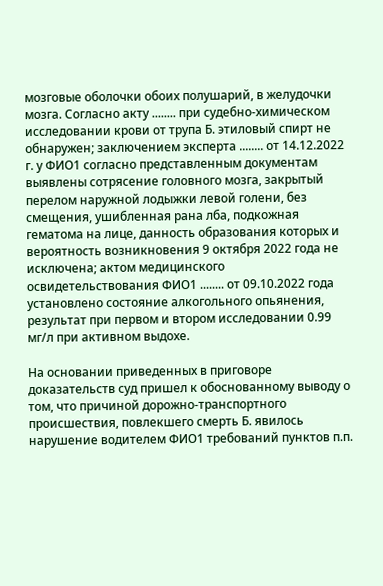мозговые оболочки обоих полушарий, в желудочки мозга. Согласно акту ........ при судебно-химическом исследовании крови от трупа Б. этиловый спирт не обнаружен; заключением эксперта ........ от 14.12.2022 г. у ФИО1 согласно представленным документам выявлены сотрясение головного мозга, закрытый перелом наружной лодыжки левой голени, без смещения, ушибленная рана лба, подкожная гематома на лице, данность образования которых и вероятность возникновения 9 октября 2022 года не исключена; актом медицинского освидетельствования ФИО1 ........ от 09.10.2022 года установлено состояние алкогольного опьянения, результат при первом и втором исследовании 0.99 мг/л при активном выдохе.

На основании приведенных в приговоре доказательств суд пришел к обоснованному выводу о том, что причиной дорожно-транспортного происшествия, повлекшего смерть Б. явилось нарушение водителем ФИО1 требований пунктов п.п.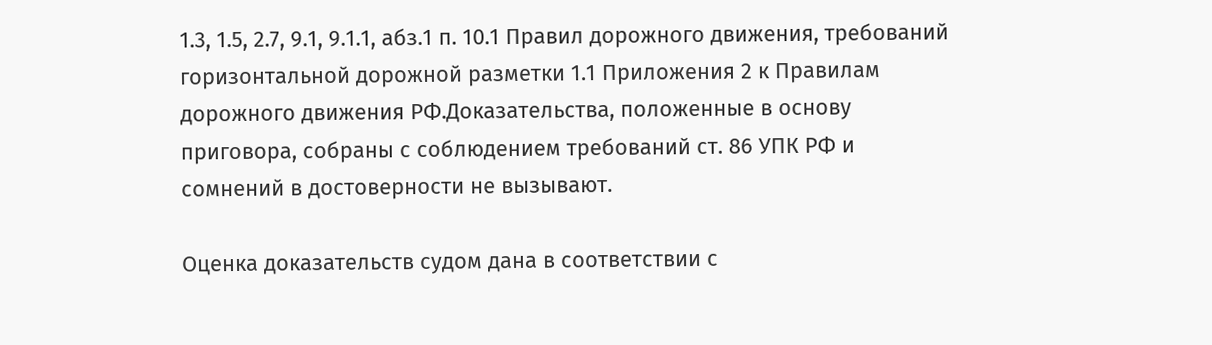1.3, 1.5, 2.7, 9.1, 9.1.1, абз.1 п. 10.1 Правил дорожного движения, требований горизонтальной дорожной разметки 1.1 Приложения 2 к Правилам дорожного движения РФ.Доказательства, положенные в основу приговора, собраны с соблюдением требований ст. 86 УПК РФ и сомнений в достоверности не вызывают.

Оценка доказательств судом дана в соответствии с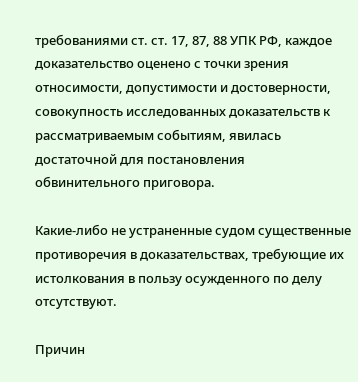требованиями ст. ст. 17, 87, 88 УПК РФ, каждое доказательство оценено с точки зрения относимости, допустимости и достоверности, совокупность исследованных доказательств к рассматриваемым событиям, явилась достаточной для постановления обвинительного приговора.

Какие-либо не устраненные судом существенные противоречия в доказательствах, требующие их истолкования в пользу осужденного по делу отсутствуют.

Причин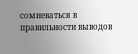сомневаться в правильности выводов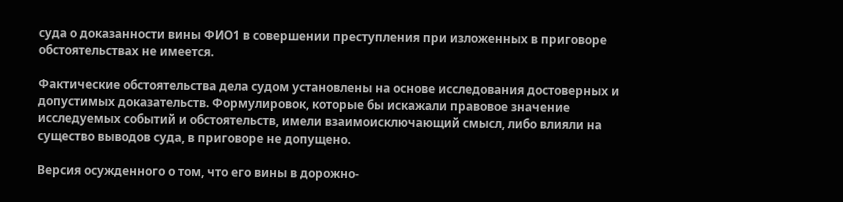суда о доказанности вины ФИО1 в совершении преступления при изложенных в приговоре обстоятельствах не имеется.

Фактические обстоятельства дела судом установлены на основе исследования достоверных и допустимых доказательств. Формулировок, которые бы искажали правовое значение исследуемых событий и обстоятельств, имели взаимоисключающий смысл, либо влияли на существо выводов суда, в приговоре не допущено.

Версия осужденного о том, что его вины в дорожно-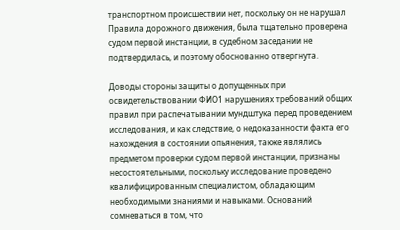транспортном происшествии нет, поскольку он не нарушал Правила дорожного движения, была тщательно проверена судом первой инстанции, в судебном заседании не подтвердилась, и поэтому обоснованно отвергнута.

Доводы стороны защиты о допущенных при освидетельствовании ФИО1 нарушениях требований общих правил при распечатывании мундштука перед проведением исследования, и как следствие, о недоказанности факта его нахождения в состоянии опьянения, также являлись предметом проверки судом первой инстанции, признаны несостоятельными, поскольку исследование проведено квалифицированным специалистом, обладающим необходимыми знаниями и навыками. Оснований сомневаться в том, что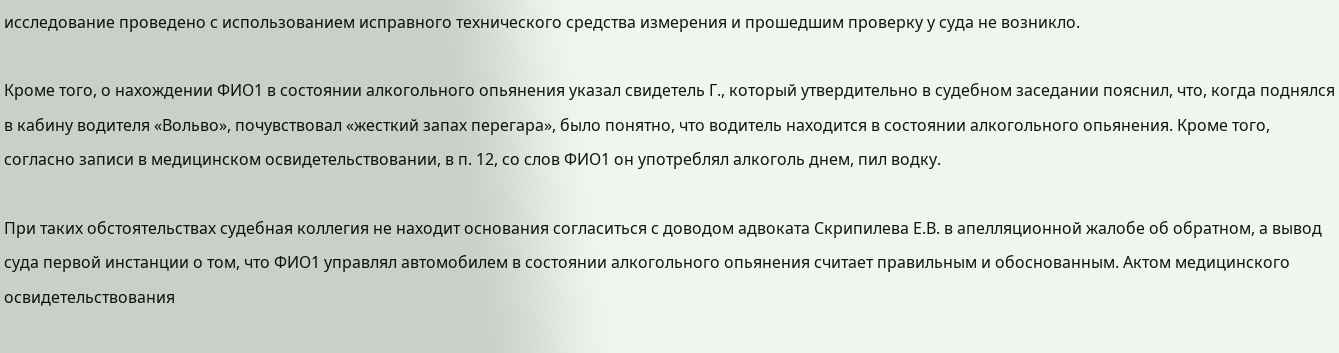исследование проведено с использованием исправного технического средства измерения и прошедшим проверку у суда не возникло.

Кроме того, о нахождении ФИО1 в состоянии алкогольного опьянения указал свидетель Г., который утвердительно в судебном заседании пояснил, что, когда поднялся в кабину водителя «Вольво», почувствовал «жесткий запах перегара», было понятно, что водитель находится в состоянии алкогольного опьянения. Кроме того, согласно записи в медицинском освидетельствовании, в п. 12, со слов ФИО1 он употреблял алкоголь днем, пил водку.

При таких обстоятельствах судебная коллегия не находит основания согласиться с доводом адвоката Скрипилева Е.В. в апелляционной жалобе об обратном, а вывод суда первой инстанции о том, что ФИО1 управлял автомобилем в состоянии алкогольного опьянения считает правильным и обоснованным. Актом медицинского освидетельствования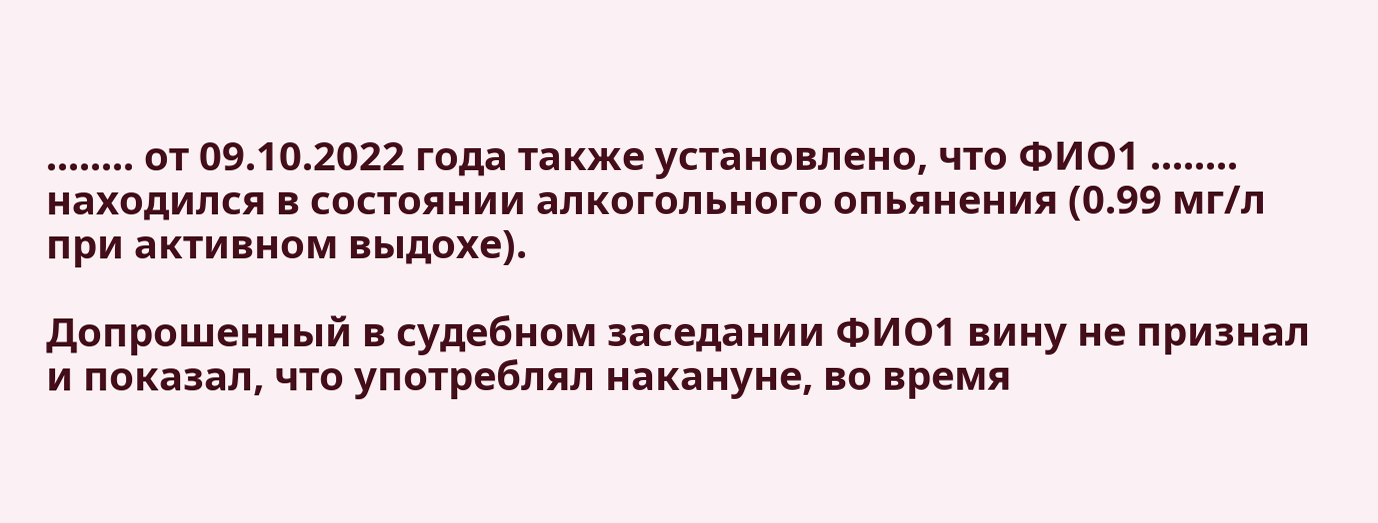........ от 09.10.2022 года также установлено, что ФИО1 ........ находился в состоянии алкогольного опьянения (0.99 мг/л при активном выдохе).

Допрошенный в судебном заседании ФИО1 вину не признал и показал, что употреблял накануне, во время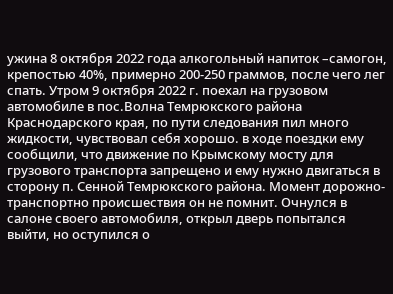ужина 8 октября 2022 года алкогольный напиток –самогон, крепостью 40%, примерно 200-250 граммов, после чего лег спать. Утром 9 октября 2022 г. поехал на грузовом автомобиле в пос.Волна Темрюкского района Краснодарского края, по пути следования пил много жидкости, чувствовал себя хорошо. в ходе поездки ему сообщили, что движение по Крымскому мосту для грузового транспорта запрещено и ему нужно двигаться в сторону п. Сенной Темрюкского района. Момент дорожно-транспортно происшествия он не помнит. Очнулся в салоне своего автомобиля, открыл дверь попытался выйти, но оступился о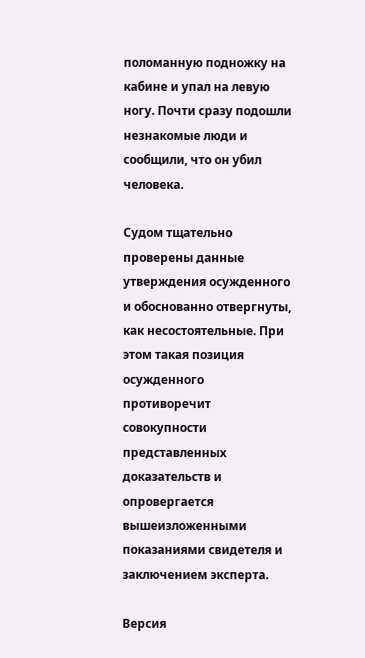поломанную подножку на кабине и упал на левую ногу. Почти сразу подошли незнакомые люди и сообщили, что он убил человека.

Судом тщательно проверены данные утверждения осужденного и обоснованно отвергнуты, как несостоятельные. При этом такая позиция осужденного противоречит совокупности представленных доказательств и опровергается вышеизложенными показаниями свидетеля и заключением эксперта.

Версия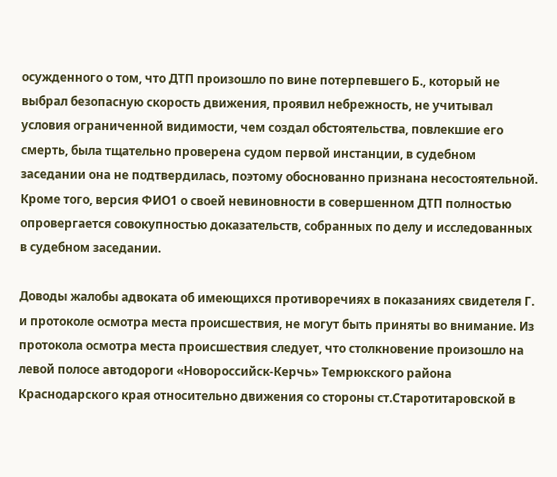осужденного о том, что ДТП произошло по вине потерпевшего Б., который не выбрал безопасную скорость движения, проявил небрежность, не учитывал условия ограниченной видимости, чем создал обстоятельства, повлекшие его смерть, была тщательно проверена судом первой инстанции, в судебном заседании она не подтвердилась, поэтому обоснованно признана несостоятельной. Кроме того, версия ФИО1 о своей невиновности в совершенном ДТП полностью опровергается совокупностью доказательств, собранных по делу и исследованных в судебном заседании.

Доводы жалобы адвоката об имеющихся противоречиях в показаниях свидетеля Г. и протоколе осмотра места происшествия, не могут быть приняты во внимание. Из протокола осмотра места происшествия следует, что столкновение произошло на левой полосе автодороги «Новороссийск-Керчь» Темрюкского района Краснодарского края относительно движения со стороны ст.Старотитаровской в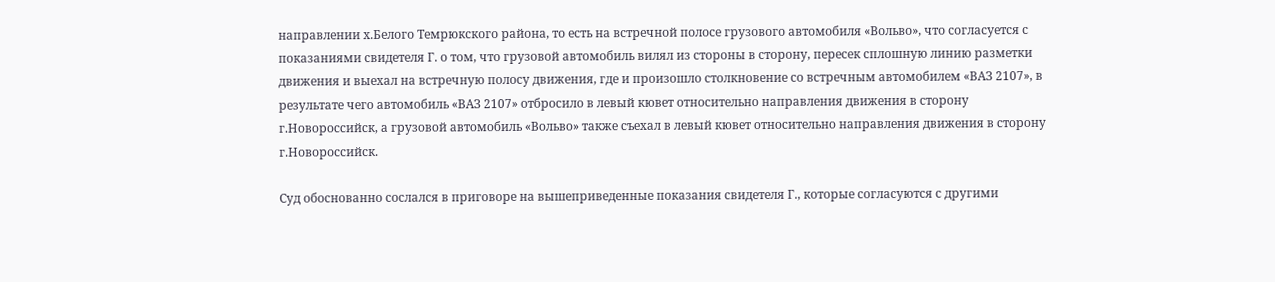направлении х.Белого Темрюкского района, то есть на встречной полосе грузового автомобиля «Вольво», что согласуется с показаниями свидетеля Г. о том, что грузовой автомобиль вилял из стороны в сторону, пересек сплошную линию разметки движения и выехал на встречную полосу движения, где и произошло столкновение со встречным автомобилем «ВАЗ 2107», в результате чего автомобиль «ВАЗ 2107» отбросило в левый кювет относительно направления движения в сторону г.Новороссийск, а грузовой автомобиль «Вольво» также съехал в левый кювет относительно направления движения в сторону г.Новороссийск.

Суд обоснованно сослался в приговоре на вышеприведенные показания свидетеля Г., которые согласуются с другими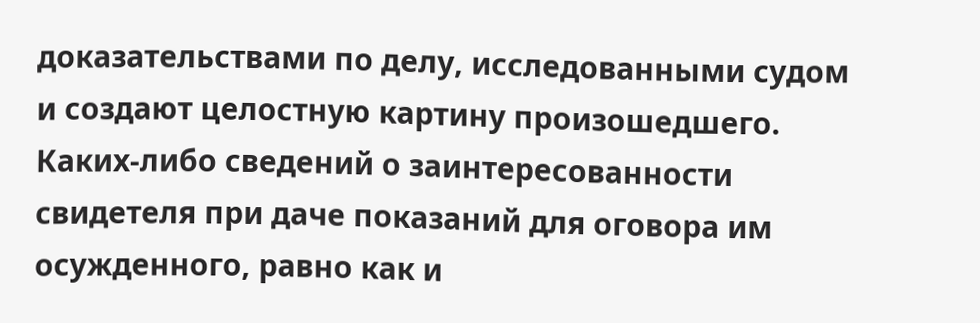доказательствами по делу, исследованными судом и создают целостную картину произошедшего. Каких-либо сведений о заинтересованности свидетеля при даче показаний для оговора им осужденного, равно как и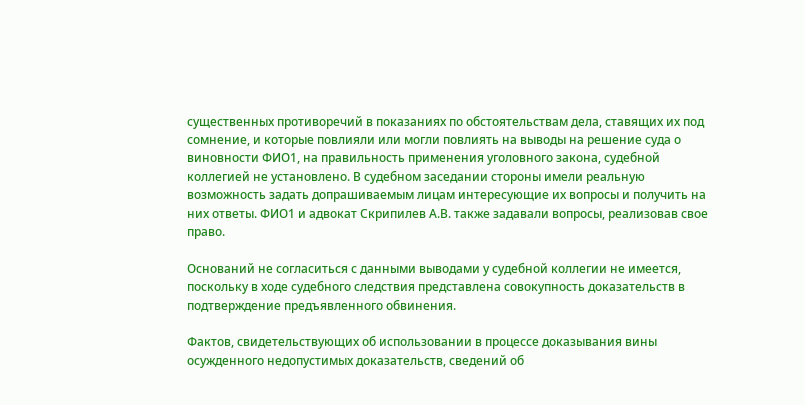существенных противоречий в показаниях по обстоятельствам дела, ставящих их под сомнение, и которые повлияли или могли повлиять на выводы на решение суда о виновности ФИО1, на правильность применения уголовного закона, судебной коллегией не установлено. В судебном заседании стороны имели реальную возможность задать допрашиваемым лицам интересующие их вопросы и получить на них ответы. ФИО1 и адвокат Скрипилев А.В. также задавали вопросы, реализовав свое право.

Оснований не согласиться с данными выводами у судебной коллегии не имеется, поскольку в ходе судебного следствия представлена совокупность доказательств в подтверждение предъявленного обвинения.

Фактов, свидетельствующих об использовании в процессе доказывания вины осужденного недопустимых доказательств, сведений об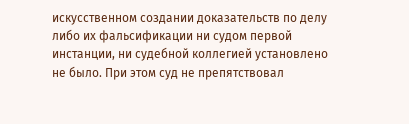искусственном создании доказательств по делу либо их фальсификации ни судом первой инстанции, ни судебной коллегией установлено не было. При этом суд не препятствовал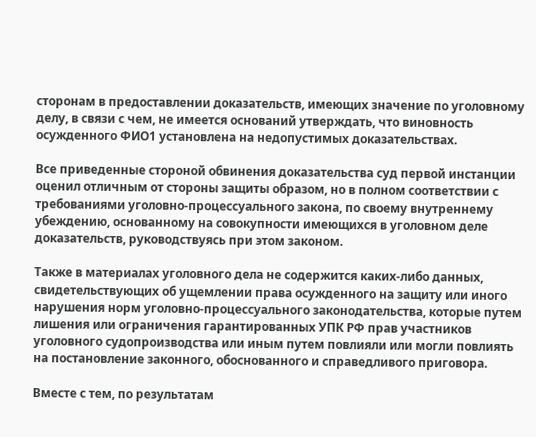сторонам в предоставлении доказательств, имеющих значение по уголовному делу, в связи с чем, не имеется оснований утверждать, что виновность осужденного ФИО1 установлена на недопустимых доказательствах.

Все приведенные стороной обвинения доказательства суд первой инстанции оценил отличным от стороны защиты образом, но в полном соответствии с требованиями уголовно-процессуального закона, по своему внутреннему убеждению, основанному на совокупности имеющихся в уголовном деле доказательств, руководствуясь при этом законом.

Также в материалах уголовного дела не содержится каких-либо данных, свидетельствующих об ущемлении права осужденного на защиту или иного нарушения норм уголовно-процессуального законодательства, которые путем лишения или ограничения гарантированных УПК РФ прав участников уголовного судопроизводства или иным путем повлияли или могли повлиять на постановление законного, обоснованного и справедливого приговора.

Вместе с тем, по результатам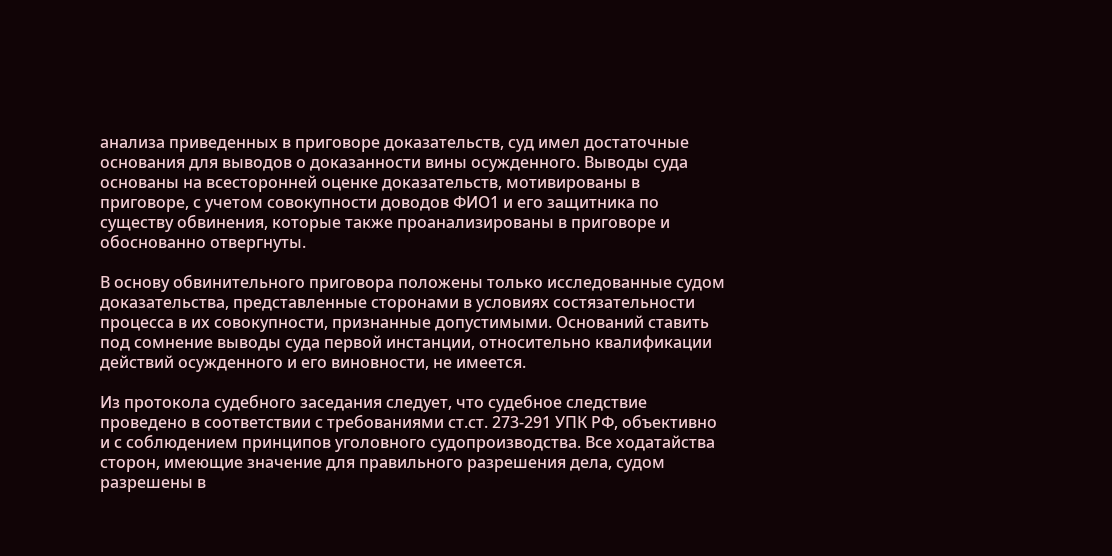анализа приведенных в приговоре доказательств, суд имел достаточные основания для выводов о доказанности вины осужденного. Выводы суда основаны на всесторонней оценке доказательств, мотивированы в приговоре, с учетом совокупности доводов ФИО1 и его защитника по существу обвинения, которые также проанализированы в приговоре и обоснованно отвергнуты.

В основу обвинительного приговора положены только исследованные судом доказательства, представленные сторонами в условиях состязательности процесса в их совокупности, признанные допустимыми. Оснований ставить под сомнение выводы суда первой инстанции, относительно квалификации действий осужденного и его виновности, не имеется.

Из протокола судебного заседания следует, что судебное следствие проведено в соответствии с требованиями ст.ст. 273-291 УПК РФ, объективно и с соблюдением принципов уголовного судопроизводства. Все ходатайства сторон, имеющие значение для правильного разрешения дела, судом разрешены в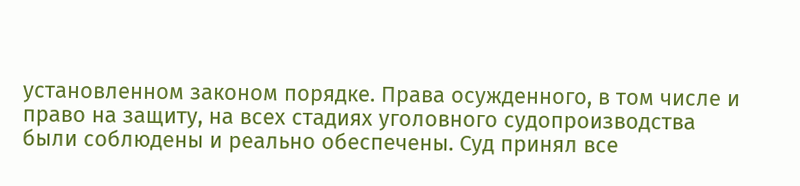установленном законом порядке. Права осужденного, в том числе и право на защиту, на всех стадиях уголовного судопроизводства были соблюдены и реально обеспечены. Суд принял все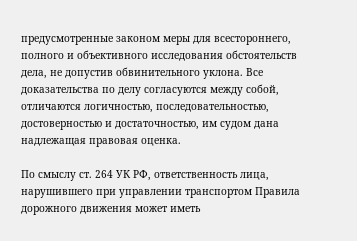предусмотренные законом меры для всестороннего, полного и объективного исследования обстоятельств дела, не допустив обвинительного уклона. Все доказательства по делу согласуются между собой, отличаются логичностью, последовательностью, достоверностью и достаточностью, им судом дана надлежащая правовая оценка.

По смыслу ст. 264 УК РФ, ответственность лица, нарушившего при управлении транспортом Правила дорожного движения может иметь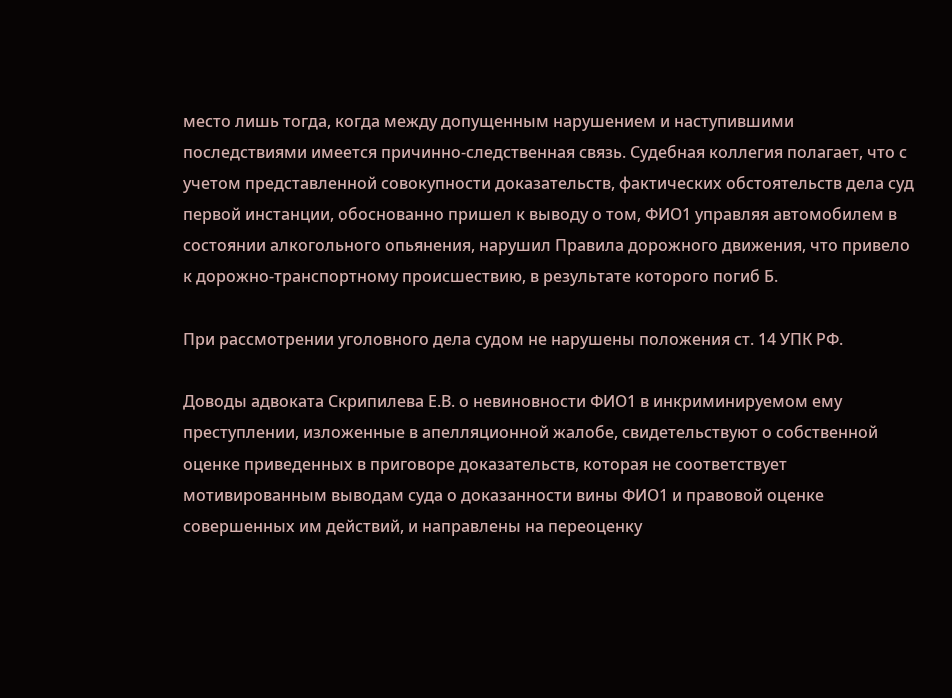место лишь тогда, когда между допущенным нарушением и наступившими последствиями имеется причинно-следственная связь. Судебная коллегия полагает, что с учетом представленной совокупности доказательств, фактических обстоятельств дела суд первой инстанции, обоснованно пришел к выводу о том, ФИО1 управляя автомобилем в состоянии алкогольного опьянения, нарушил Правила дорожного движения, что привело к дорожно-транспортному происшествию, в результате которого погиб Б.

При рассмотрении уголовного дела судом не нарушены положения ст. 14 УПК РФ.

Доводы адвоката Скрипилева Е.В. о невиновности ФИО1 в инкриминируемом ему преступлении, изложенные в апелляционной жалобе, свидетельствуют о собственной оценке приведенных в приговоре доказательств, которая не соответствует мотивированным выводам суда о доказанности вины ФИО1 и правовой оценке совершенных им действий, и направлены на переоценку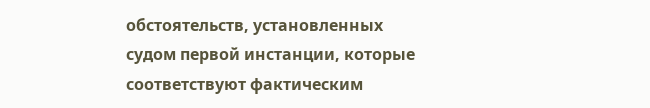обстоятельств, установленных судом первой инстанции, которые соответствуют фактическим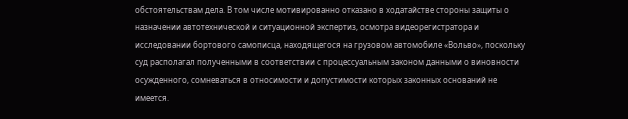обстоятельствам дела. В том числе мотивированно отказано в ходатайстве стороны защиты о назначении автотехнической и ситуационной экспертиз, осмотра видеорегистратора и исследовании бортового самописца, находящегося на грузовом автомобиле «Вольво», поскольку суд располагал полученными в соответствии с процессуальным законом данными о виновности осужденного, сомневаться в относимости и допустимости которых законных оснований не имеется.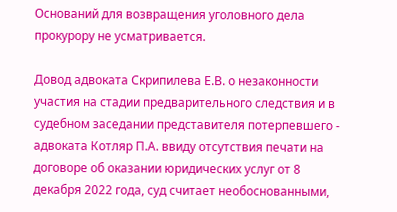Оснований для возвращения уголовного дела прокурору не усматривается.

Довод адвоката Скрипилева Е.В. о незаконности участия на стадии предварительного следствия и в судебном заседании представителя потерпевшего - адвоката Котляр П.А. ввиду отсутствия печати на договоре об оказании юридических услуг от 8 декабря 2022 года, суд считает необоснованными,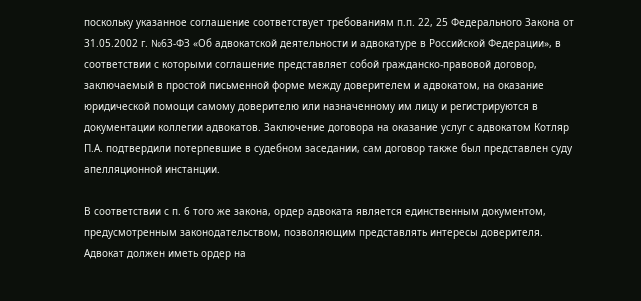поскольку указанное соглашение соответствует требованиям п.п. 22, 25 Федерального Закона от 31.05.2002 г. №63-ФЗ «Об адвокатской деятельности и адвокатуре в Российской Федерации», в соответствии с которыми соглашение представляет собой гражданско-правовой договор, заключаемый в простой письменной форме между доверителем и адвокатом, на оказание юридической помощи самому доверителю или назначенному им лицу и регистрируются в документации коллегии адвокатов. Заключение договора на оказание услуг с адвокатом Котляр П.А. подтвердили потерпевшие в судебном заседании, сам договор также был представлен суду апелляционной инстанции.

В соответствии с п. 6 того же закона, ордер адвоката является единственным документом, предусмотренным законодательством, позволяющим представлять интересы доверителя. Адвокат должен иметь ордер на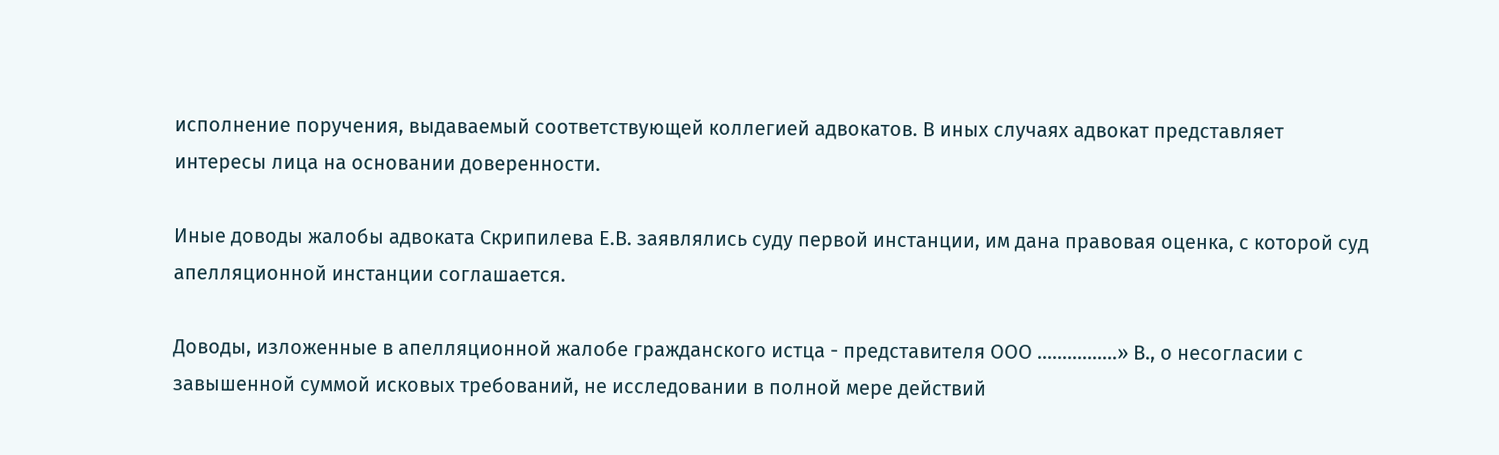исполнение поручения, выдаваемый соответствующей коллегией адвокатов. В иных случаях адвокат представляет интересы лица на основании доверенности.

Иные доводы жалобы адвоката Скрипилева Е.В. заявлялись суду первой инстанции, им дана правовая оценка, с которой суд апелляционной инстанции соглашается.

Доводы, изложенные в апелляционной жалобе гражданского истца - представителя ООО ................» В., о несогласии с завышенной суммой исковых требований, не исследовании в полной мере действий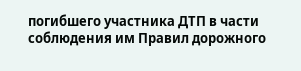погибшего участника ДТП в части соблюдения им Правил дорожного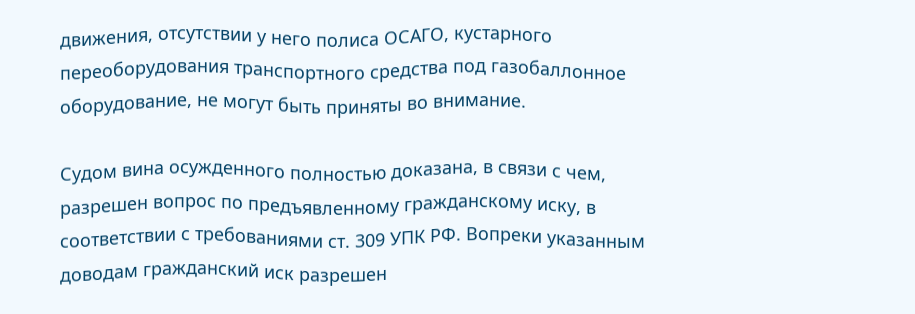движения, отсутствии у него полиса ОСАГО, кустарного переоборудования транспортного средства под газобаллонное оборудование, не могут быть приняты во внимание.

Судом вина осужденного полностью доказана, в связи с чем, разрешен вопрос по предъявленному гражданскому иску, в соответствии с требованиями ст. 309 УПК РФ. Вопреки указанным доводам гражданский иск разрешен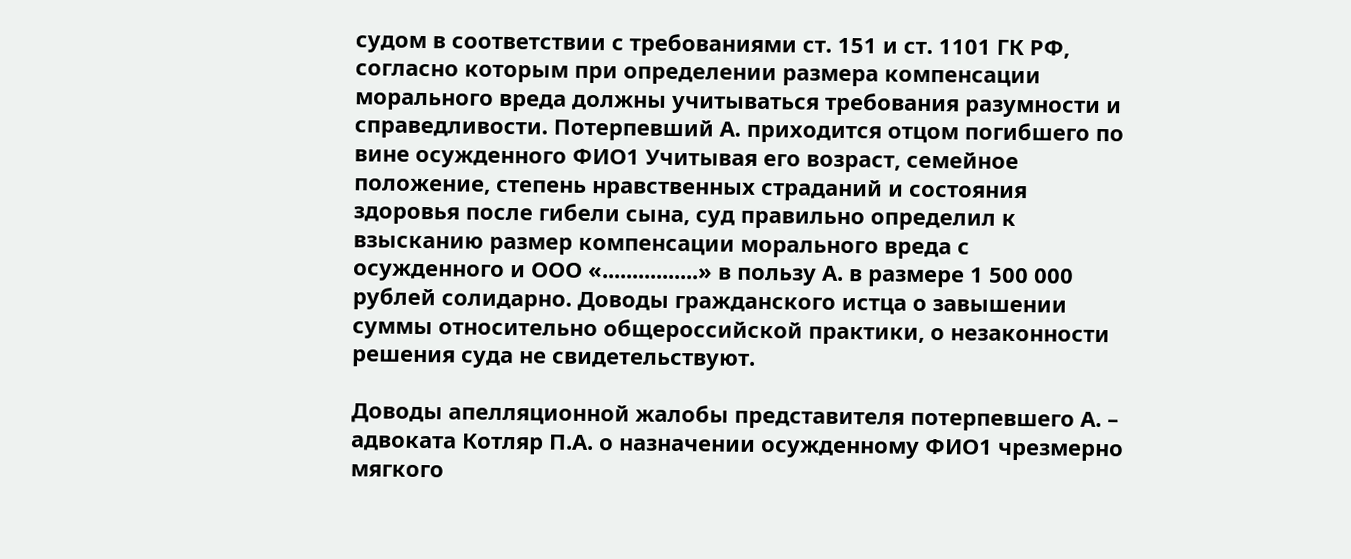судом в соответствии с требованиями ст. 151 и ст. 1101 ГК РФ, согласно которым при определении размера компенсации морального вреда должны учитываться требования разумности и справедливости. Потерпевший А. приходится отцом погибшего по вине осужденного ФИО1 Учитывая его возраст, семейное положение, степень нравственных страданий и состояния здоровья после гибели сына, суд правильно определил к взысканию размер компенсации морального вреда с осужденного и ООО «................» в пользу А. в размере 1 500 000 рублей солидарно. Доводы гражданского истца о завышении суммы относительно общероссийской практики, о незаконности решения суда не свидетельствуют.

Доводы апелляционной жалобы представителя потерпевшего А. – адвоката Котляр П.А. о назначении осужденному ФИО1 чрезмерно мягкого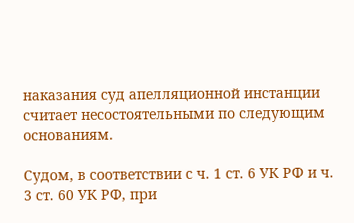наказания суд апелляционной инстанции считает несостоятельными по следующим основаниям.

Судом, в соответствии с ч. 1 ст. 6 УК РФ и ч. 3 ст. 60 УК РФ, при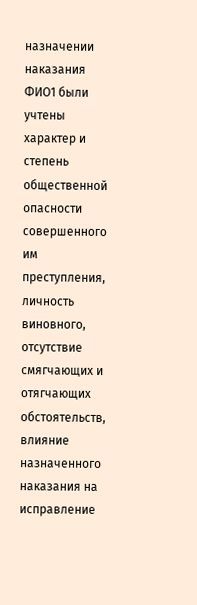назначении наказания ФИО1 были учтены характер и степень общественной опасности совершенного им преступления, личность виновного, отсутствие смягчающих и отягчающих обстоятельств, влияние назначенного наказания на исправление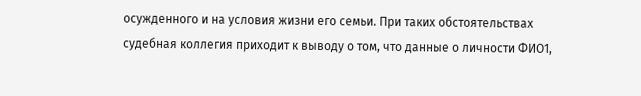осужденного и на условия жизни его семьи. При таких обстоятельствах судебная коллегия приходит к выводу о том, что данные о личности ФИО1,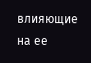влияющие на ее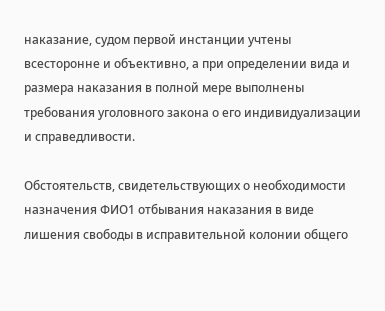наказание, судом первой инстанции учтены всесторонне и объективно, а при определении вида и размера наказания в полной мере выполнены требования уголовного закона о его индивидуализации и справедливости.

Обстоятельств, свидетельствующих о необходимости назначения ФИО1 отбывания наказания в виде лишения свободы в исправительной колонии общего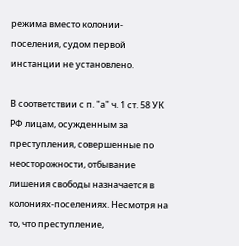режима вместо колонии-поселения, судом первой инстанции не установлено.

В соответствии с п. "а" ч. 1 ст. 58 УК РФ лицам, осужденным за преступления, совершенные по неосторожности, отбывание лишения свободы назначается в колониях-поселениях. Несмотря на то, что преступление,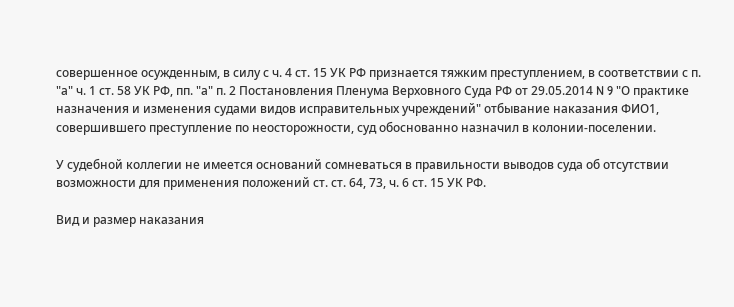совершенное осужденным, в силу с ч. 4 ст. 15 УК РФ признается тяжким преступлением, в соответствии с п. "а" ч. 1 ст. 58 УК РФ, пп. "а" п. 2 Постановления Пленума Верховного Суда РФ от 29.05.2014 N 9 "О практике назначения и изменения судами видов исправительных учреждений" отбывание наказания ФИО1, совершившего преступление по неосторожности, суд обоснованно назначил в колонии-поселении.

У судебной коллегии не имеется оснований сомневаться в правильности выводов суда об отсутствии возможности для применения положений ст. ст. 64, 73, ч. 6 ст. 15 УК РФ.

Вид и размер наказания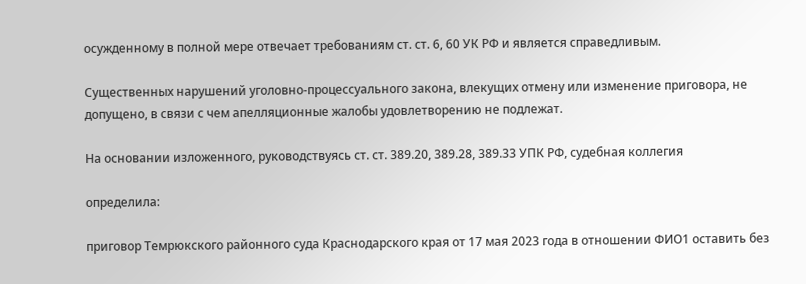осужденному в полной мере отвечает требованиям ст. ст. 6, 60 УК РФ и является справедливым.

Существенных нарушений уголовно-процессуального закона, влекущих отмену или изменение приговора, не допущено, в связи с чем апелляционные жалобы удовлетворению не подлежат.

На основании изложенного, руководствуясь ст. ст. 389.20, 389.28, 389.33 УПК РФ, судебная коллегия

определила:

приговор Темрюкского районного суда Краснодарского края от 17 мая 2023 года в отношении ФИО1 оставить без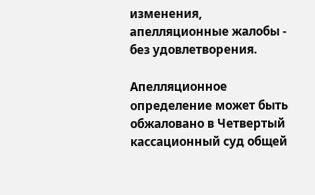изменения, апелляционные жалобы - без удовлетворения.

Апелляционное определение может быть обжаловано в Четвертый кассационный суд общей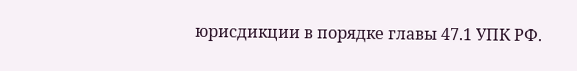юрисдикции в порядке главы 47.1 УПК РФ.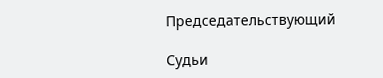Председательствующий

Судьи